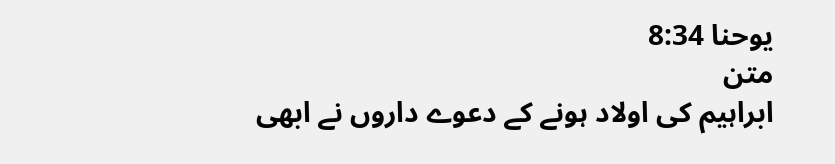یوحنا 8:34
متن
ابراہیم کی اولاد ہونے کے دعوے داروں نے ابھی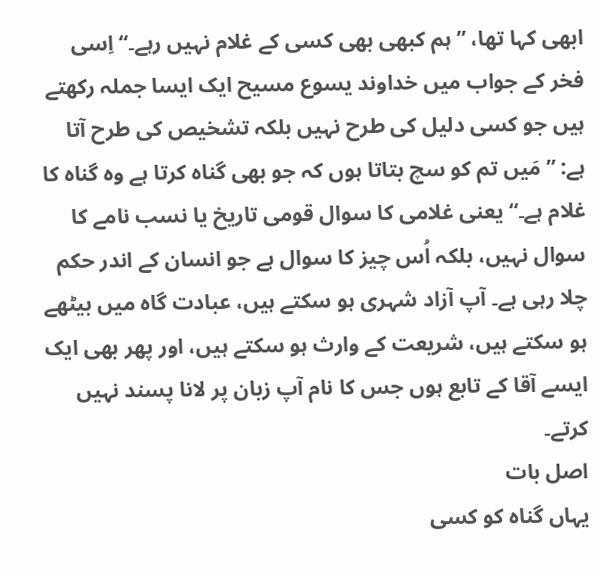ابھی کہا تھا، ”ہم کبھی بھی کسی کے غلام نہیں رہے۔“ اِسی فخر کے جواب میں خداوند یسوع مسیح ایک ایسا جملہ رکھتے ہیں جو کسی دلیل کی طرح نہیں بلکہ تشخیص کی طرح آتا ہے: ”مَیں تم کو سچ بتاتا ہوں کہ جو بھی گناہ کرتا ہے وہ گناہ کا غلام ہے۔“ یعنی غلامی کا سوال قومی تاریخ یا نسب نامے کا سوال نہیں، بلکہ اُس چیز کا سوال ہے جو انسان کے اندر حکم چلا رہی ہے۔ آپ آزاد شہری ہو سکتے ہیں، عبادت گاہ میں بیٹھے ہو سکتے ہیں، شریعت کے وارث ہو سکتے ہیں، اور پھر بھی ایک ایسے آقا کے تابع ہوں جس کا نام آپ زبان پر لانا پسند نہیں کرتے۔
اصل بات
یہاں گناہ کو کسی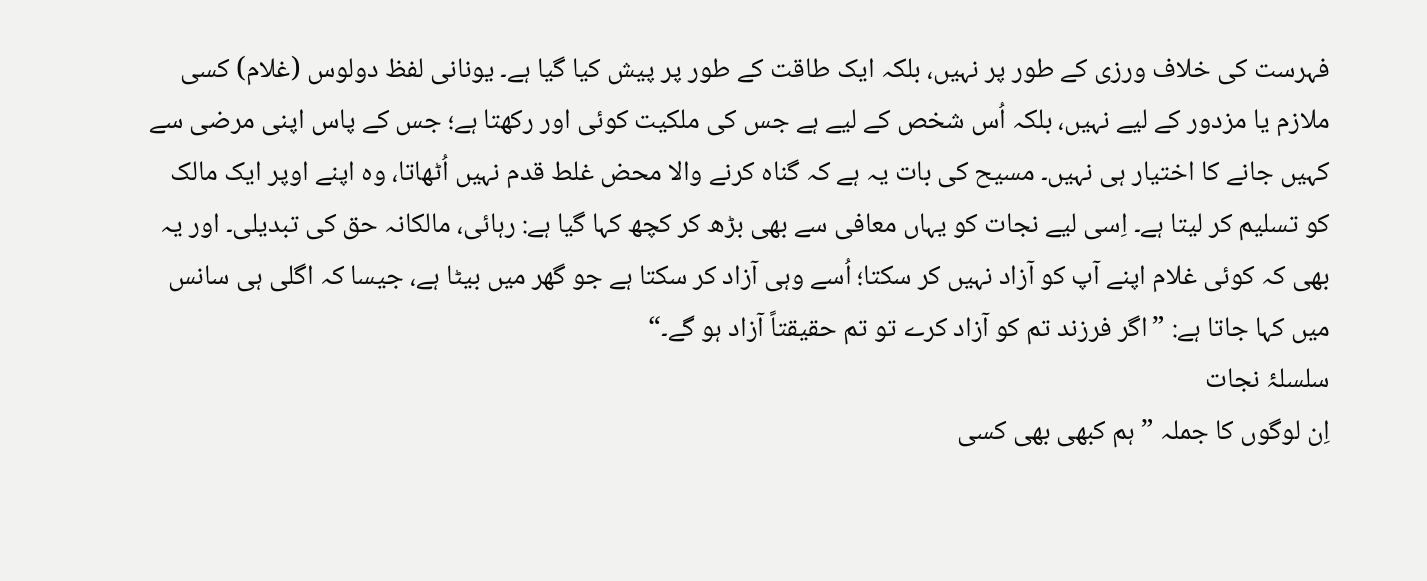فہرست کی خلاف ورزی کے طور پر نہیں، بلکہ ایک طاقت کے طور پر پیش کیا گیا ہے۔ یونانی لفظ دولوس (غلام) کسی ملازم یا مزدور کے لیے نہیں، بلکہ اُس شخص کے لیے ہے جس کی ملکیت کوئی اور رکھتا ہے؛ جس کے پاس اپنی مرضی سے کہیں جانے کا اختیار ہی نہیں۔ مسیح کی بات یہ ہے کہ گناہ کرنے والا محض غلط قدم نہیں اُٹھاتا، وہ اپنے اوپر ایک مالک کو تسلیم کر لیتا ہے۔ اِسی لیے نجات کو یہاں معافی سے بھی بڑھ کر کچھ کہا گیا ہے: رہائی، مالکانہ حق کی تبدیلی۔ اور یہ بھی کہ کوئی غلام اپنے آپ کو آزاد نہیں کر سکتا؛ اُسے وہی آزاد کر سکتا ہے جو گھر میں بیٹا ہے، جیسا کہ اگلی ہی سانس میں کہا جاتا ہے: ”اگر فرزند تم کو آزاد کرے تو تم حقیقتاً آزاد ہو گے۔“
سلسلۂ نجات
اِن لوگوں کا جملہ ”ہم کبھی بھی کسی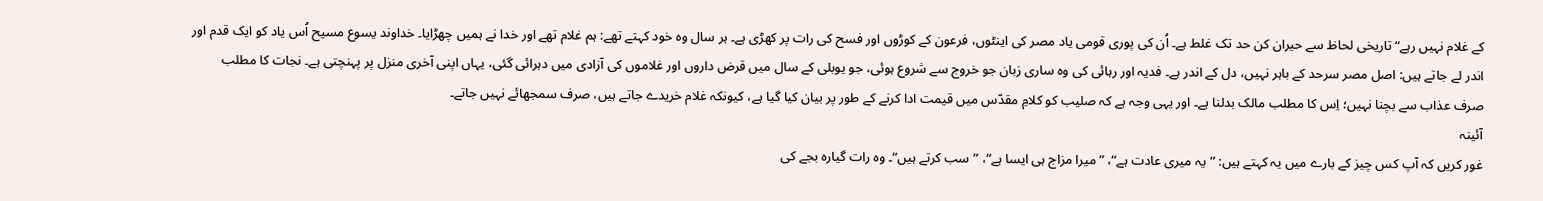کے غلام نہیں رہے“ تاریخی لحاظ سے حیران کن حد تک غلط ہے۔ اُن کی پوری قومی یاد مصر کی اینٹوں، فرعون کے کوڑوں اور فسح کی رات پر کھڑی ہے۔ ہر سال وہ خود کہتے تھے: ہم غلام تھے اور خدا نے ہمیں چھڑایا۔ خداوند یسوع مسیح اُس یاد کو ایک قدم اور اندر لے جاتے ہیں: اصل مصر سرحد کے باہر نہیں، دل کے اندر ہے۔ فدیہ اور رہائی کی وہ ساری زبان جو خروج سے شروع ہوئی، جو یوبلی کے سال میں قرض داروں اور غلاموں کی آزادی میں دہرائی گئی، یہاں اپنی آخری منزل پر پہنچتی ہے۔ نجات کا مطلب صرف عذاب سے بچنا نہیں؛ اِس کا مطلب مالک بدلنا ہے۔ اور یہی وجہ ہے کہ صلیب کو کلامِ مقدّس میں قیمت ادا کرنے کے طور پر بیان کیا گیا ہے، کیونکہ غلام خریدے جاتے ہیں، صرف سمجھائے نہیں جاتے۔
آئینہ
غور کریں کہ آپ کس چیز کے بارے میں یہ کہتے ہیں: ”یہ میری عادت ہے“، ”میرا مزاج ہی ایسا ہے“، ”سب کرتے ہیں“۔ وہ رات گیارہ بجے کی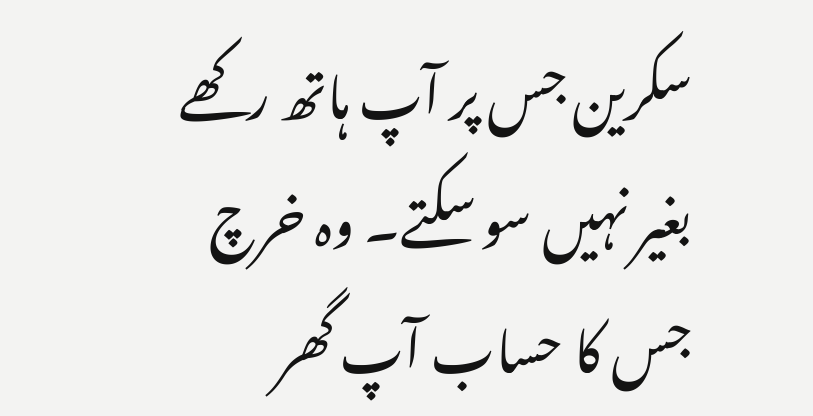سکرین جس پر آپ ہاتھ رکھے بغیر نہیں سو سکتے۔ وہ خرچ جس کا حساب آپ گھر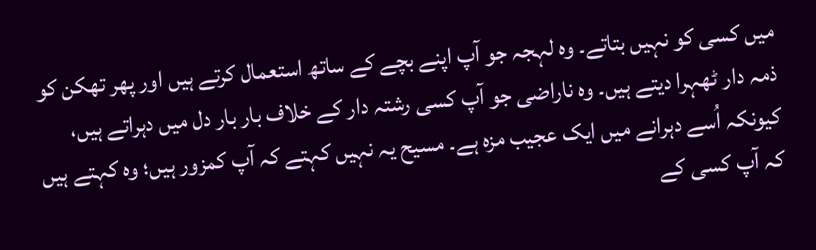میں کسی کو نہیں بتاتے۔ وہ لہجہ جو آپ اپنے بچے کے ساتھ استعمال کرتے ہیں اور پھر تھکن کو ذمہ دار ٹھہرا دیتے ہیں۔ وہ ناراضی جو آپ کسی رشتہ دار کے خلاف بار بار دل میں دہراتے ہیں، کیونکہ اُسے دہرانے میں ایک عجیب مزہ ہے۔ مسیح یہ نہیں کہتے کہ آپ کمزور ہیں؛ وہ کہتے ہیں کہ آپ کسی کے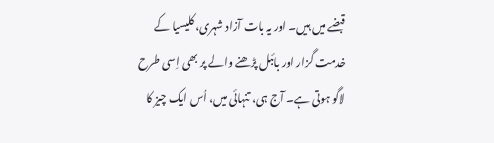قبضے میں ہیں۔ اور یہ بات آزاد شہری، کلیسیا کے خدمت گزار اور بائبل پڑھنے والے پر بھی اِسی طرح لاگو ہوتی ہے۔ آج ہی، تنہائی میں، اُس ایک چیز کا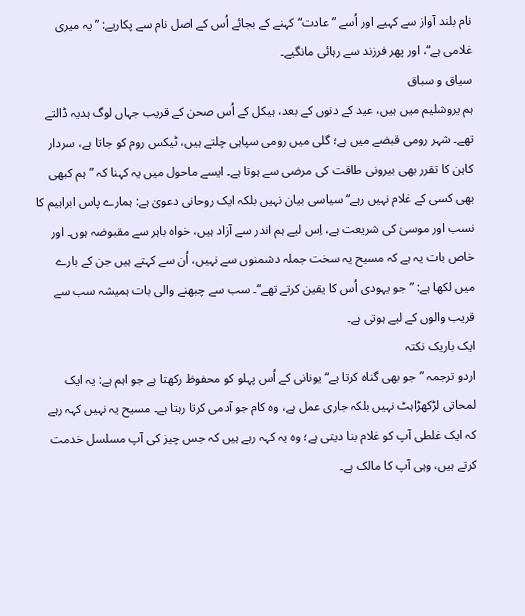نام بلند آواز سے کہیے اور اُسے ”عادت“ کہنے کے بجائے اُس کے اصل نام سے پکاریے: ”یہ میری غلامی ہے“، اور پھر فرزند سے رہائی مانگیے۔
سیاق و سباق
ہم یروشلیم میں ہیں، عید کے دنوں کے بعد، ہیکل کے اُس صحن کے قریب جہاں لوگ ہدیہ ڈالتے تھے۔ شہر رومی قبضے میں ہے؛ گلی میں رومی سپاہی چلتے ہیں، ٹیکس روم کو جاتا ہے، سردار کاہن کا تقرر بھی بیرونی طاقت کی مرضی سے ہوتا ہے۔ ایسے ماحول میں یہ کہنا کہ ”ہم کبھی بھی کسی کے غلام نہیں رہے“ سیاسی بیان نہیں بلکہ ایک روحانی دعویٰ ہے: ہمارے پاس ابراہیم کا نسب اور موسیٰ کی شریعت ہے، اِس لیے ہم اندر سے آزاد ہیں، خواہ باہر سے مقبوضہ ہوں۔ اور خاص بات یہ ہے کہ مسیح یہ سخت جملہ دشمنوں سے نہیں، اُن سے کہتے ہیں جن کے بارے میں لکھا ہے: ”جو یہودی اُس کا یقین کرتے تھے“۔ سب سے چبھنے والی بات ہمیشہ سب سے قریب والوں کے لیے ہوتی ہے۔
ایک باریک نکتہ
اردو ترجمہ ”جو بھی گناہ کرتا ہے“ یونانی کے اُس پہلو کو محفوظ رکھتا ہے جو اہم ہے: یہ ایک لمحاتی لڑکھڑاہٹ نہیں بلکہ جاری عمل ہے، وہ کام جو آدمی کرتا رہتا ہے۔ مسیح یہ نہیں کہہ رہے کہ ایک غلطی آپ کو غلام بنا دیتی ہے؛ وہ یہ کہہ رہے ہیں کہ جس چیز کی آپ مسلسل خدمت کرتے ہیں، وہی آپ کا مالک ہے۔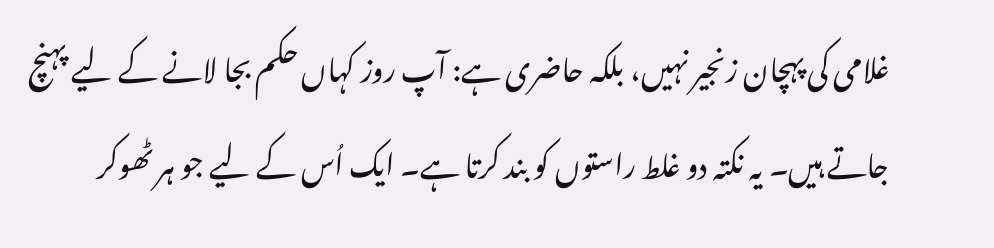غلامی کی پہچان زنجیر نہیں، بلکہ حاضری ہے: آپ روز کہاں حکم بجا لانے کے لیے پہنچ جاتے ہیں۔ یہ نکتہ دو غلط راستوں کو بند کرتا ہے۔ ایک اُس کے لیے جو ہر ٹھوکر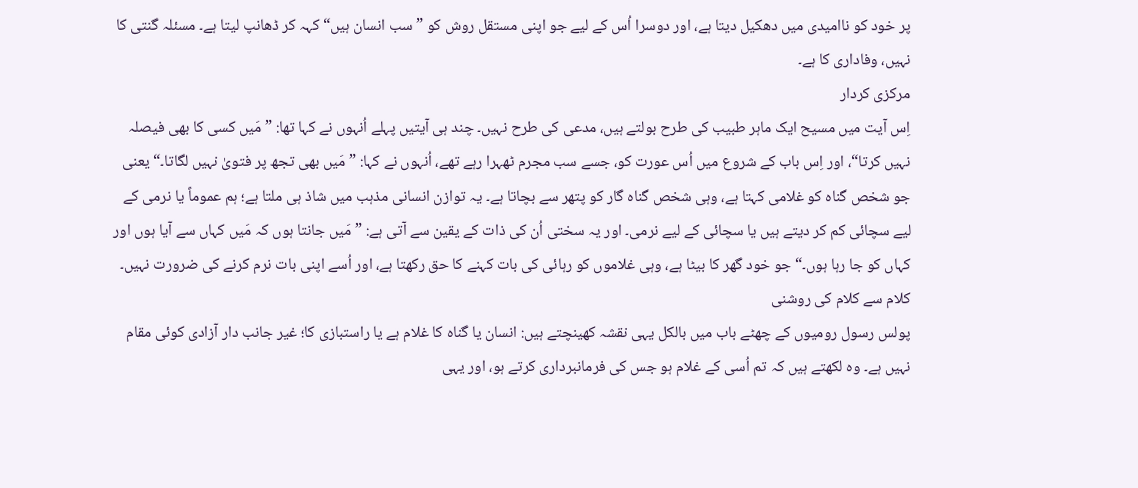پر خود کو ناامیدی میں دھکیل دیتا ہے، اور دوسرا اُس کے لیے جو اپنی مستقل روش کو ”سب انسان ہیں“ کہہ کر ڈھانپ لیتا ہے۔ مسئلہ گنتی کا نہیں، وفاداری کا ہے۔
مرکزی کردار
اِس آیت میں مسیح ایک ماہر طبیب کی طرح بولتے ہیں، مدعی کی طرح نہیں۔ چند ہی آیتیں پہلے اُنہوں نے کہا تھا: ”مَیں کسی کا بھی فیصلہ نہیں کرتا“، اور اِس باب کے شروع میں اُس عورت کو، جسے سب مجرم ٹھہرا رہے تھے، اُنہوں نے کہا: ”مَیں بھی تجھ پر فتویٰ نہیں لگاتا۔“ یعنی جو شخص گناہ کو غلامی کہتا ہے، وہی شخص گناہ گار کو پتھر سے بچاتا ہے۔ یہ توازن انسانی مذہب میں شاذ ہی ملتا ہے؛ ہم عموماً یا نرمی کے لیے سچائی کم کر دیتے ہیں یا سچائی کے لیے نرمی۔ اور یہ سختی اُن کی ذات کے یقین سے آتی ہے: ”مَیں جانتا ہوں کہ مَیں کہاں سے آیا ہوں اور کہاں کو جا رہا ہوں۔“ جو خود گھر کا بیٹا ہے، وہی غلاموں کو رہائی کی بات کہنے کا حق رکھتا ہے، اور اُسے اپنی بات نرم کرنے کی ضرورت نہیں۔
کلام سے کلام کی روشنی
پولس رسول رومیوں کے چھٹے باب میں بالکل یہی نقشہ کھینچتے ہیں: انسان یا گناہ کا غلام ہے یا راستبازی کا؛ غیر جانب دار آزادی کوئی مقام نہیں ہے۔ وہ لکھتے ہیں کہ تم اُسی کے غلام ہو جس کی فرمانبرداری کرتے ہو، اور یہی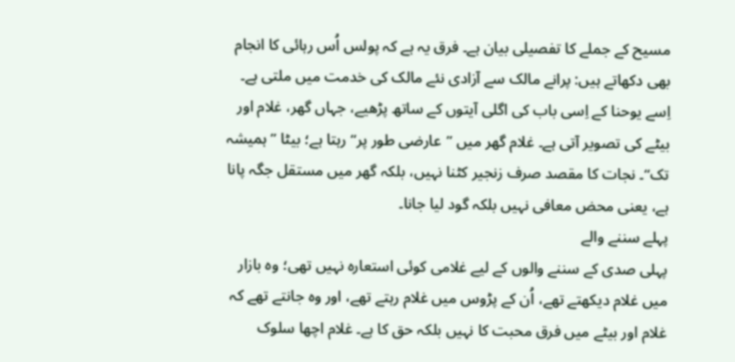مسیح کے جملے کا تفصیلی بیان ہے۔ فرق یہ ہے کہ پولس اُس رہائی کا انجام بھی دکھاتے ہیں: پرانے مالک سے آزادی نئے مالک کی خدمت میں ملتی ہے۔ اِسے یوحنا کے اِسی باب کی اگلی آیتوں کے ساتھ پڑھیے، جہاں گھر، غلام اور بیٹے کی تصویر آتی ہے۔ غلام گھر میں ”عارضی طور پر“ رہتا ہے؛ بیٹا ”ہمیشہ تک“۔ نجات کا مقصد صرف زنجیر کٹنا نہیں، بلکہ گھر میں مستقل جگہ پانا ہے، یعنی محض معافی نہیں بلکہ گود لیا جانا۔
پہلے سننے والے
پہلی صدی کے سننے والوں کے لیے غلامی کوئی استعارہ نہیں تھی؛ وہ بازار میں غلام دیکھتے تھے، اُن کے پڑوس میں غلام رہتے تھے، اور وہ جانتے تھے کہ غلام اور بیٹے میں فرق محبت کا نہیں بلکہ حق کا ہے۔ غلام اچھا سلوک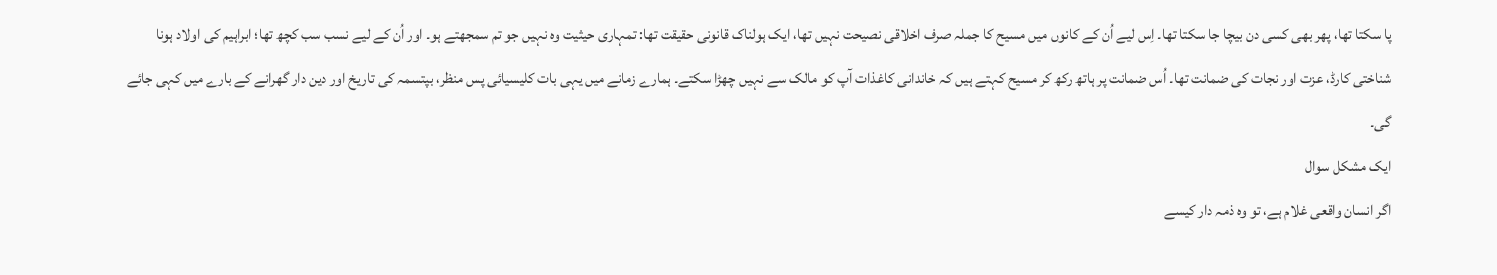پا سکتا تھا، پھر بھی کسی دن بیچا جا سکتا تھا۔ اِس لیے اُن کے کانوں میں مسیح کا جملہ صرف اخلاقی نصیحت نہیں تھا، ایک ہولناک قانونی حقیقت تھا: تمہاری حیثیت وہ نہیں جو تم سمجھتے ہو۔ اور اُن کے لیے نسب سب کچھ تھا؛ ابراہیم کی اولاد ہونا شناختی کارڈ، عزت اور نجات کی ضمانت تھا۔ اُس ضمانت پر ہاتھ رکھ کر مسیح کہتے ہیں کہ خاندانی کاغذات آپ کو مالک سے نہیں چھڑا سکتے۔ ہمارے زمانے میں یہی بات کلیسیائی پس منظر، بپتسمہ کی تاریخ اور دین دار گھرانے کے بارے میں کہی جائے گی۔
ایک مشکل سوال
اگر انسان واقعی غلام ہے، تو وہ ذمہ دار کیسے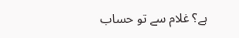ہے؟ غلام سے تو حساب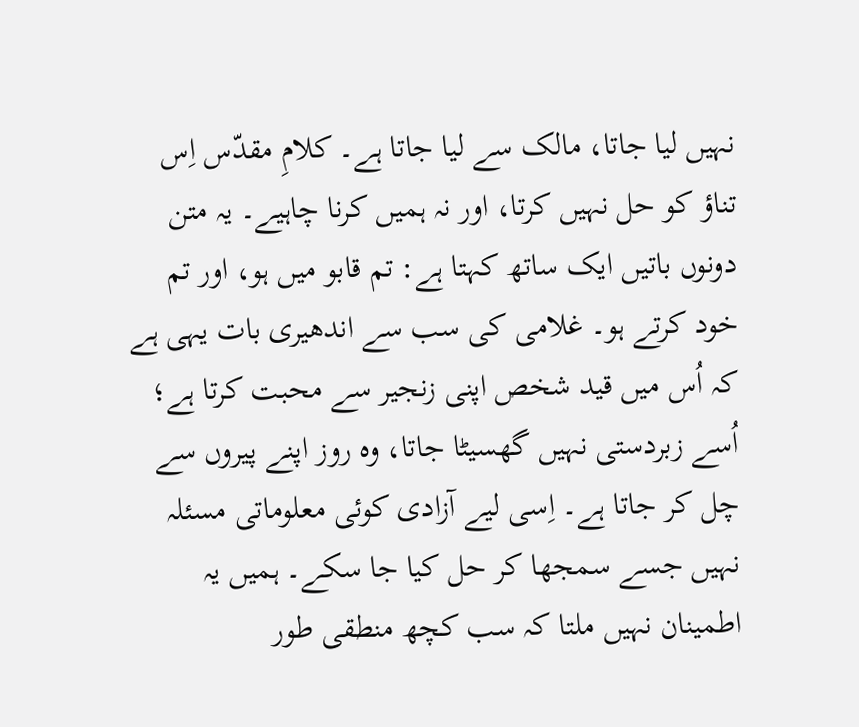نہیں لیا جاتا، مالک سے لیا جاتا ہے۔ کلامِ مقدّس اِس تناؤ کو حل نہیں کرتا، اور نہ ہمیں کرنا چاہیے۔ یہ متن دونوں باتیں ایک ساتھ کہتا ہے: تم قابو میں ہو، اور تم خود کرتے ہو۔ غلامی کی سب سے اندھیری بات یہی ہے کہ اُس میں قید شخص اپنی زنجیر سے محبت کرتا ہے؛ اُسے زبردستی نہیں گھسیٹا جاتا، وہ روز اپنے پیروں سے چل کر جاتا ہے۔ اِسی لیے آزادی کوئی معلوماتی مسئلہ نہیں جسے سمجھا کر حل کیا جا سکے۔ ہمیں یہ اطمینان نہیں ملتا کہ سب کچھ منطقی طور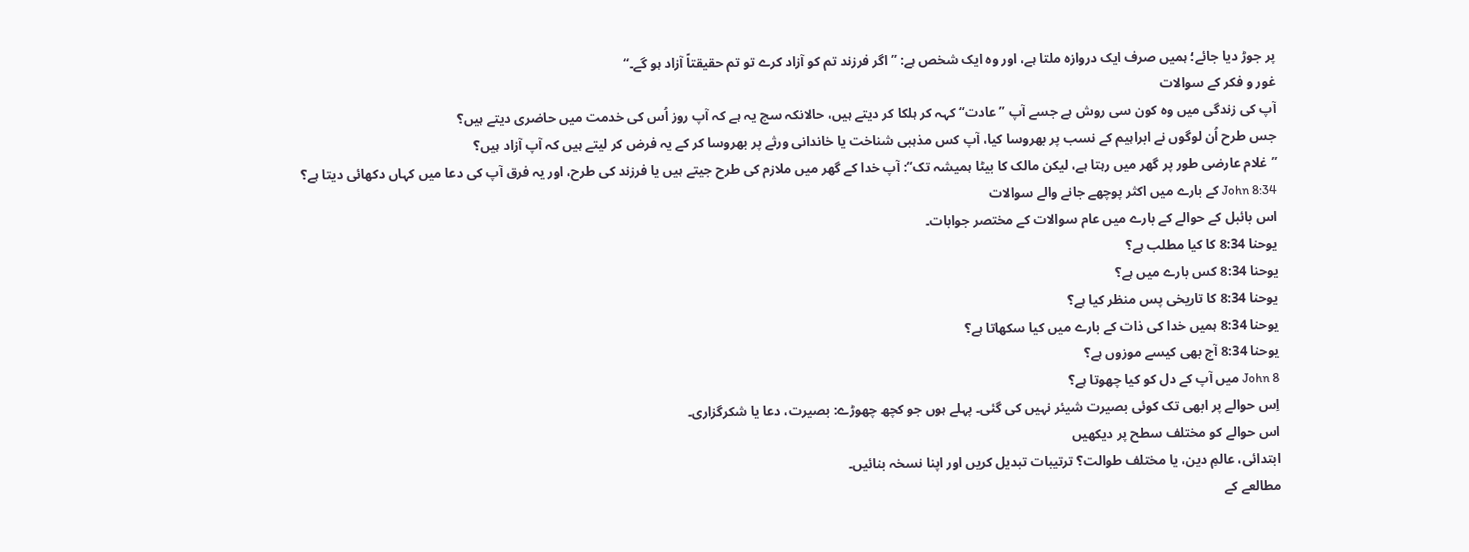پر جوڑ دیا جائے؛ ہمیں صرف ایک دروازہ ملتا ہے، اور وہ ایک شخص ہے: ”اگر فرزند تم کو آزاد کرے تو تم حقیقتاً آزاد ہو گے۔“
غور و فکر کے سوالات
آپ کی زندگی میں وہ کون سی روش ہے جسے آپ ”عادت“ کہہ کر ہلکا کر دیتے ہیں، حالانکہ سچ یہ ہے کہ آپ روز اُس کی خدمت میں حاضری دیتے ہیں؟
جس طرح اُن لوگوں نے ابراہیم کے نسب پر بھروسا کیا، آپ کس مذہبی شناخت یا خاندانی ورثے پر بھروسا کر کے یہ فرض کر لیتے ہیں کہ آپ آزاد ہیں؟
”غلام عارضی طور پر گھر میں رہتا ہے، لیکن مالک کا بیٹا ہمیشہ تک“: آپ خدا کے گھر میں ملازم کی طرح جیتے ہیں یا فرزند کی طرح، اور یہ فرق آپ کی دعا میں کہاں دکھائی دیتا ہے؟
John 8:34 کے بارے میں اکثر پوچھے جانے والے سوالات
اس بائبل کے حوالے کے بارے میں عام سوالات کے مختصر جوابات۔
یوحنا 8:34 کا کیا مطلب ہے؟
یوحنا 8:34 کس بارے میں ہے؟
یوحنا 8:34 کا تاریخی پس منظر کیا ہے؟
یوحنا 8:34 ہمیں خدا کی ذات کے بارے میں کیا سکھاتا ہے؟
یوحنا 8:34 آج بھی کیسے موزوں ہے؟
John 8 میں آپ کے دل کو کیا چھوتا ہے؟
اِس حوالے پر ابھی تک کوئی بصیرت شیئر نہیں کی گئی۔ پہلے ہوں جو کچھ چھوڑے: بصیرت، دعا یا شکرگزاری۔
اس حوالے کو مختلف سطح پر دیکھیں
ابتدائی، عالمِ دین، یا مختلف طوالت؟ ترتیبات تبدیل کریں اور اپنا نسخہ بنائیں۔
مطالعے کے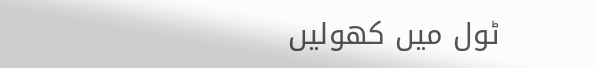ٹول میں کھولیں